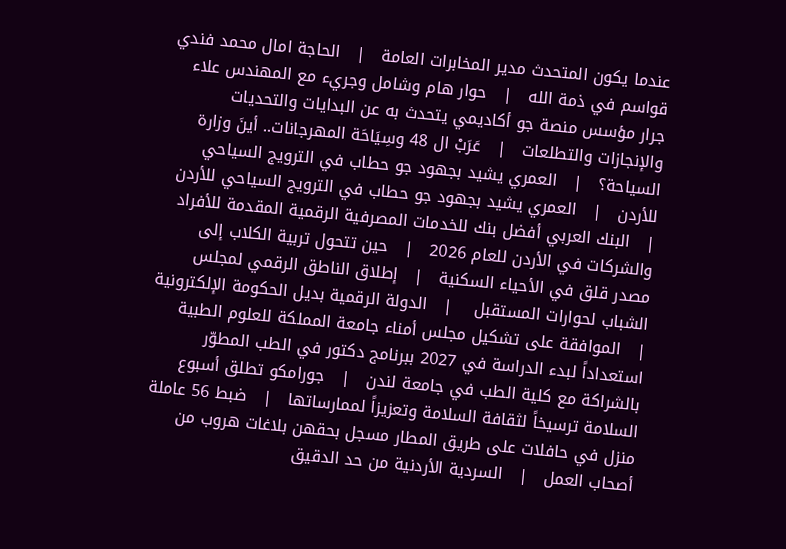عندما يكون المتحدث مدير المخابرات العامة   |   الحاجة امال محمد فندي قواسم في ذمة الله   |   حوار هام وشامل وجريء مع المهندس علاء جرار مؤسس منصة جو أكاديمي يتحدث به عن البدايات والتحديات والإنجازات والتطلعات   |   عَرَبْ ال 48 وسِيَاحَة المهرجانات.. أينَ وزارة السياحة؟   |   العمري يشيد بجهود جو حطاب في الترويج السياحي للأردن   |   العمري يشيد بجهود جو حطاب في الترويج السياحي للأردن   |   البنك العربي أفضل بنك للخدمات المصرفية الرقمية المقدمة للأفراد والشركات في الأردن للعام 2026   |   حين تتحول تربية الكلاب إلى مصدر قلق في الأحياء السكنية   |   إطلاق الناطق الرقمي لمجلس الشباب لحوارات المستقبل    |   الدولة الرقمية بديل الحكومة الإلكترونية   |   الموافقة على تشكيل مجلس أمناء جامعة المملكة للعلوم الطبية استعداداً لبدء الدراسة في 2027 ببرنامج دكتور في الطب المطوّر بالشراكة مع كلية الطب في جامعة لندن   |   جورامكو تطلق أسبوع السلامة ترسيخاً لثقافة السلامة وتعزيزاً لممارساتها   |   ضبط 56 عاملة منزل في حافلات على طريق المطار مسجل بحقهن بلاغات هروب من أصحاب العمل   |   السردية الأردنية من حد الدقيق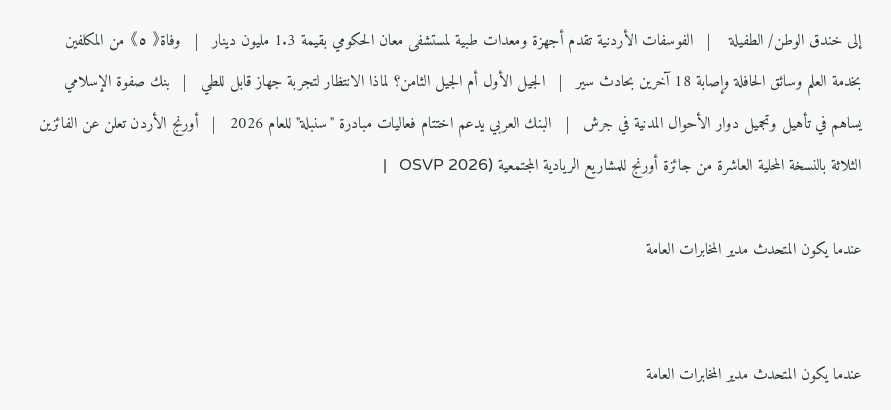إلى خندق الوطن/ الطفيلة    |   الفوسفات الأردنية تقدم أجهزة ومعدات طبية لمستشفى معان الحكومي بقيمة 1.3 مليون دينار   |   وفاة《 ٥》 من المكلفين بخدمة العلم وسائق الحافلة وإصابة 18 آخرين بحادث سير   |   الجيل الأول أم الجيل الثامن؟ لماذا الانتظار لتجربة جهاز قابل للطي   |   بنك صفوة الإسلامي يساهم في تأهيل وتجميل دوار الأحوال المدنية في جرش   |   البنك العربي يدعم اختتام فعاليات مبادرة "سنبلة" للعام 2026   |   أورنج الأردن تعلن عن الفائزين الثلاثة بالنسخة المحلية العاشرة من جائزة أورنج للمشاريع الريادية المجتمعية (OSVP 2026   |

عندما يكون المتحدث مدير المخابرات العامة


عندما يكون المتحدث مدير المخابرات العامة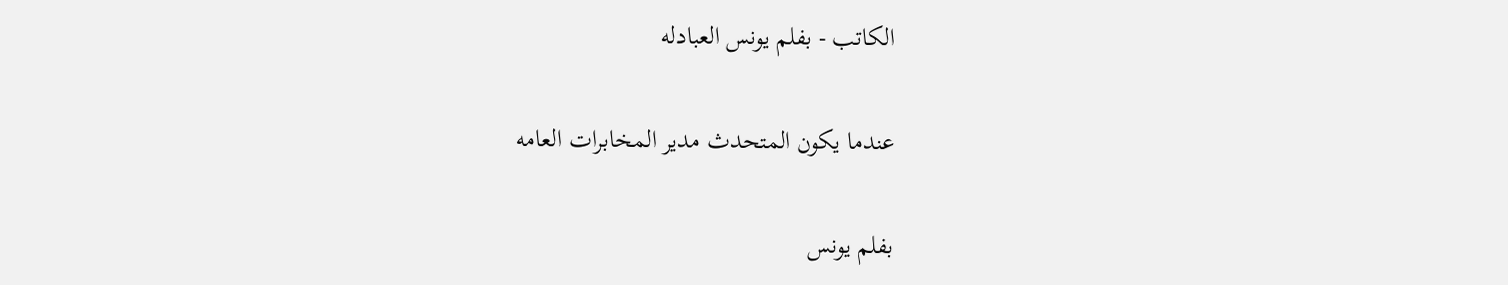الكاتب - بفلم يونس العبادله

عندما يكون المتحدث مدير المخابرات العامه

بفلم يونس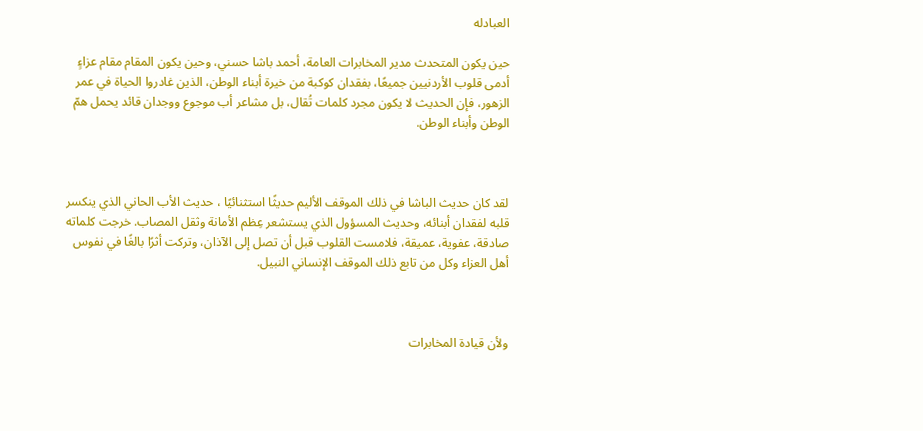العبادله

حين يكون المتحدث مدير المخابرات العامة، أحمد باشا حسني، وحين يكون المقام مقام عزاءٍ أدمى قلوب الأردنيين جميعًا، بفقدان كوكبة من خيرة أبناء الوطن، الذين غادروا الحياة في عمر الزهور، فإن الحديث لا يكون مجرد كلمات تُقال، بل مشاعر أب موجوع ووجدان قائد يحمل همّ الوطن وأبناء الوطن.



لقد كان حديث الباشا في ذلك الموقف الأليم حديثًا استثنائيًا ، حديث الأب الحاني الذي ينكسر قلبه لفقدان أبنائه، وحديث المسؤول الذي يستشعر عِظم الأمانة وثقل المصاب. خرجت كلماته صادقة، عفوية، عميقة، فلامست القلوب قبل أن تصل إلى الآذان، وتركت أثرًا بالغًا في نفوس أهل العزاء وكل من تابع ذلك الموقف الإنساني النبيل.



ولأن قيادة المخابرات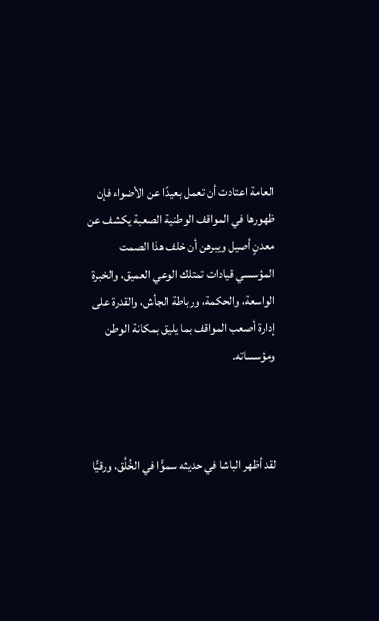العامة اعتادت أن تعمل بعيدًا عن الأضواء فإن ظهورها في المواقف الوطنية الصعبة يكشف عن معدنٍ أصيل ويبرهن أن خلف هذا الصمت المؤسسي قيادات تمتلك الوعي العميق، والخبرة الواسعة، والحكمة، ورباطة الجأش، والقدرة على إدارة أصعب المواقف بما يليق بمكانة الوطن ومؤسساته.



لقد أظهر الباشا في حديثه سموًّا في الخُلُق، ورقيًّا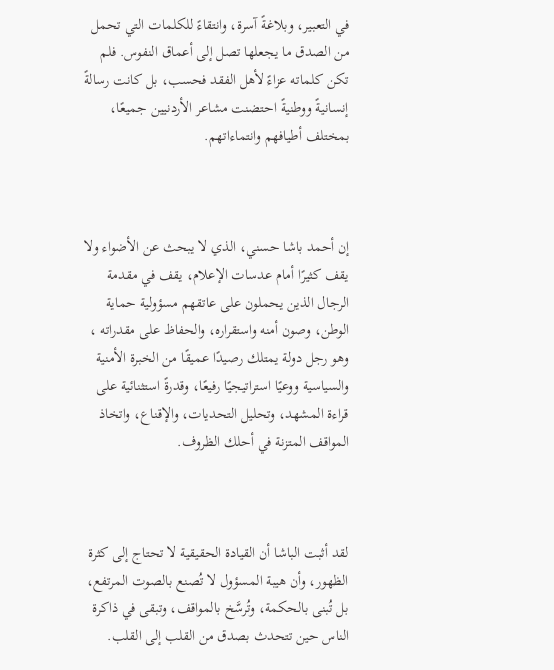في التعبير، وبلاغةً آسرة، وانتقاءً للكلمات التي تحمل من الصدق ما يجعلها تصل إلى أعماق النفوس. فلم تكن كلماته عزاءً لأهل الفقد فحسب، بل كانت رسالةً إنسانيةً ووطنيةً احتضنت مشاعر الأردنيين جميعًا، بمختلف أطيافهم وانتماءاتهم.



إن أحمد باشا حسني، الذي لا يبحث عن الأضواء ولا يقف كثيرًا أمام عدسات الإعلام، يقف في مقدمة الرجال الذين يحملون على عاتقهم مسؤولية حماية الوطن، وصون أمنه واستقراره، والحفاظ على مقدراته ، وهو رجل دولة يمتلك رصيدًا عميقًا من الخبرة الأمنية والسياسية ووعيًا استراتيجيًا رفيعًا، وقدرةً استثنائية على قراءة المشهد، وتحليل التحديات، والإقناع، واتخاذ المواقف المتزنة في أحلك الظروف.



لقد أثبت الباشا أن القيادة الحقيقية لا تحتاج إلى كثرة الظهور، وأن هيبة المسؤول لا تُصنع بالصوت المرتفع، بل تُبنى بالحكمة، وتُرسَّخ بالمواقف، وتبقى في ذاكرة الناس حين تتحدث بصدق من القلب إلى القلب.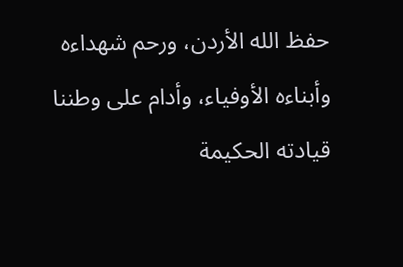حفظ الله الأردن، ورحم شهداءه وأبناءه الأوفياء، وأدام على وطننا قيادته الحكيمة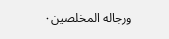ورجاله المخلصين٠